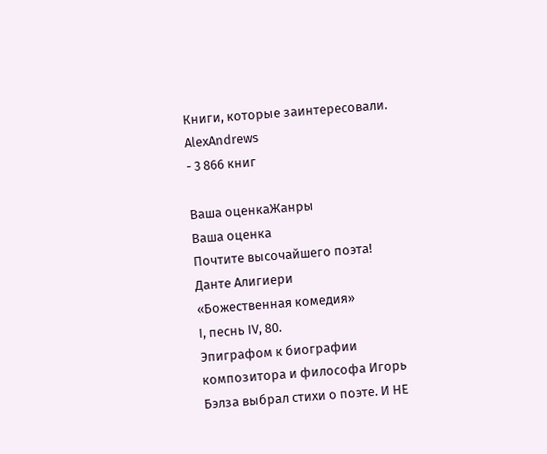Книги, которые заинтересовали.
AlexAndrews
- 3 866 книг

Ваша оценкаЖанры
Ваша оценка
Почтите высочайшего поэта!
Данте Алигиери
«Божественная комедия»
I, песнь IV, 80.
Эпиграфом к биографии композитора и философа Игорь Бэлза выбрал стихи о поэте. И НЕ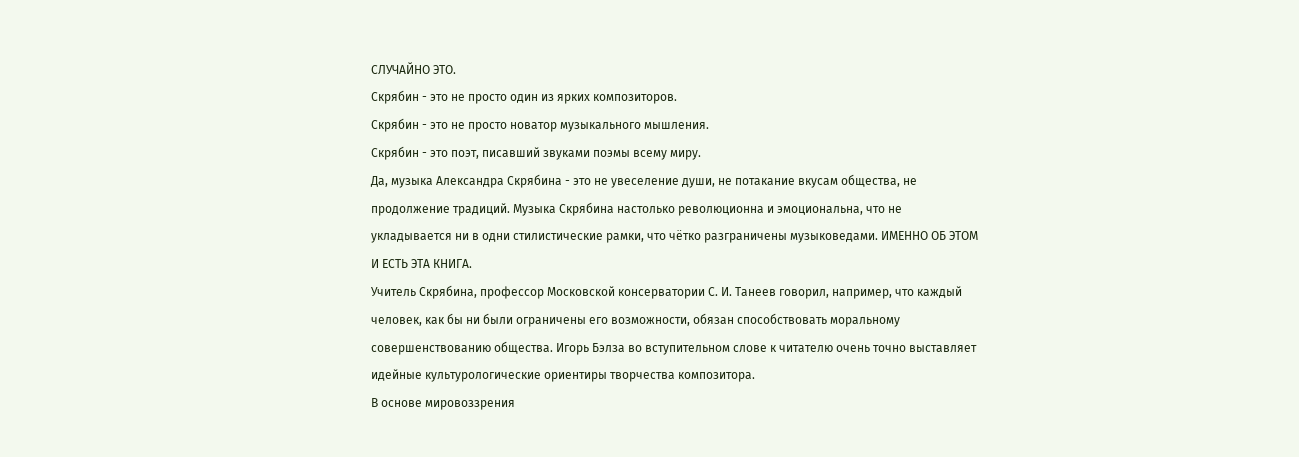СЛУЧАЙНО ЭТО.
Скрябин - это не просто один из ярких композиторов.
Скрябин - это не просто новатор музыкального мышления.
Скрябин - это поэт, писавший звуками поэмы всему миру.
Да, музыка Александра Скрябина - это не увеселение души, не потакание вкусам общества, не продолжение традиций. Музыка Скрябина настолько революционна и эмоциональна, что не укладывается ни в одни стилистические рамки, что чётко разграничены музыковедами. ИМЕННО ОБ ЭТОМ И ЕСТЬ ЭТА КНИГА.
Учитель Скрябина, профессор Московской консерватории С. И. Танеев говорил, например, что каждый человек, как бы ни были ограничены его возможности, обязан способствовать моральному совершенствованию общества. Игорь Бэлза во вступительном слове к читателю очень точно выставляет идейные культурологические ориентиры творчества композитора.
В основе мировоззрения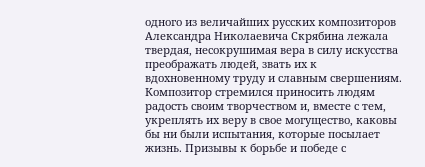одного из величайших русских композиторов Александра Николаевича Скрябина лежала твердая, несокрушимая вера в силу искусства преображать людей, звать их к вдохновенному труду и славным свершениям. Композитор стремился приносить людям радость своим творчеством и, вместе с тем, укреплять их веру в свое могущество, каковы бы ни были испытания, которые посылает жизнь. Призывы к борьбе и победе с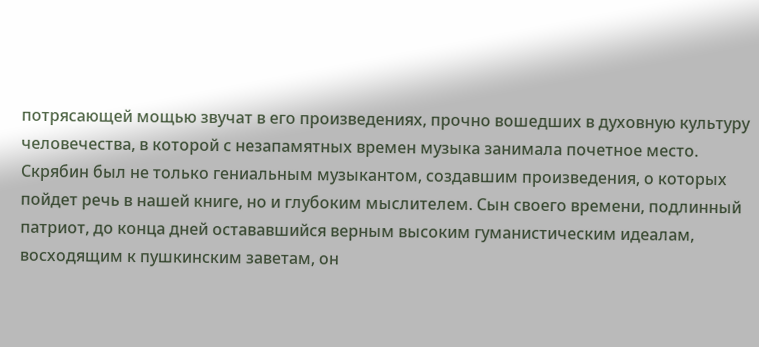потрясающей мощью звучат в его произведениях, прочно вошедших в духовную культуру человечества, в которой с незапамятных времен музыка занимала почетное место.
Скрябин был не только гениальным музыкантом, создавшим произведения, о которых пойдет речь в нашей книге, но и глубоким мыслителем. Сын своего времени, подлинный патриот, до конца дней остававшийся верным высоким гуманистическим идеалам, восходящим к пушкинским заветам, он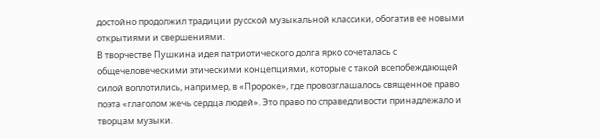достойно продолжил традиции русской музыкальной классики, обогатив ее новыми открытиями и свершениями.
В творчестве Пушкина идея патриотического долга ярко сочеталась с общечеловеческими этическими концепциями, которые с такой всепобеждающей силой воплотились, например, в «Пророке», где провозглашалось священное право поэта «глаголом жечь сердца людей». Это право по справедливости принадлежало и творцам музыки.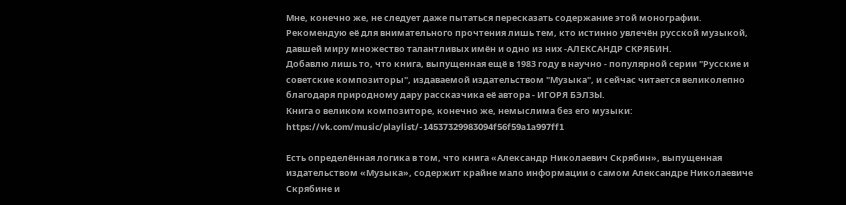Мне, конечно же, не следует даже пытаться пересказать содержание этой монографии. Рекомендую её для внимательного прочтения лишь тем, кто истинно увлечён русской музыкой, давшей миру множество талантливых имён и одно из них -АЛЕКСАНДР СКРЯБИН.
Добавлю лишь то, что книга, выпущенная ещё в 1983 году в научно - популярной серии "Русские и советские композиторы", издаваемой издательством "Музыка", и сейчас читается великолепно благодаря природному дару рассказчика её автора - ИГОРЯ БЭЛЗЫ.
Книга о великом композиторе, конечно же, немыслима без его музыки: https://vk.com/music/playlist/-14537329983094f56f59a1a997ff1

Есть определённая логика в том, что книга «Александр Николаевич Скрябин», выпущенная издательством «Музыка», содержит крайне мало информации о самом Александре Николаевиче Скрябине и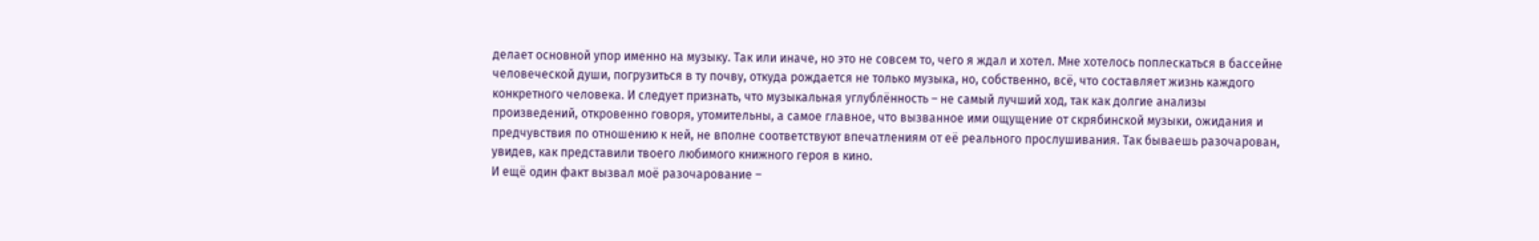делает основной упор именно на музыку. Так или иначе, но это не совсем то, чего я ждал и хотел. Мне хотелось поплескаться в бассейне человеческой души, погрузиться в ту почву, откуда рождается не только музыка, но, собственно, всё, что составляет жизнь каждого конкретного человека. И следует признать, что музыкальная углублённость – не самый лучший ход, так как долгие анализы произведений, откровенно говоря, утомительны, а самое главное, что вызванное ими ощущение от скрябинской музыки, ожидания и предчувствия по отношению к ней, не вполне соответствуют впечатлениям от её реального прослушивания. Так бываешь разочарован, увидев, как представили твоего любимого книжного героя в кино.
И ещё один факт вызвал моё разочарование –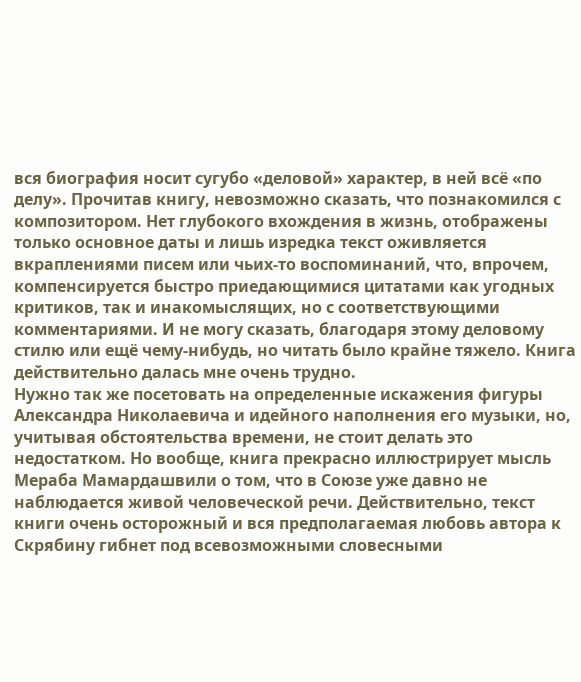вся биография носит сугубо «деловой» характер, в ней всё «по делу». Прочитав книгу, невозможно сказать, что познакомился с композитором. Нет глубокого вхождения в жизнь, отображены только основное даты и лишь изредка текст оживляется вкраплениями писем или чьих-то воспоминаний, что, впрочем, компенсируется быстро приедающимися цитатами как угодных критиков, так и инакомыслящих, но с соответствующими комментариями. И не могу сказать, благодаря этому деловому стилю или ещё чему-нибудь, но читать было крайне тяжело. Книга действительно далась мне очень трудно.
Нужно так же посетовать на определенные искажения фигуры Александра Николаевича и идейного наполнения его музыки, но, учитывая обстоятельства времени, не стоит делать это недостатком. Но вообще, книга прекрасно иллюстрирует мысль Мераба Мамардашвили о том, что в Союзе уже давно не наблюдается живой человеческой речи. Действительно, текст книги очень осторожный и вся предполагаемая любовь автора к Скрябину гибнет под всевозможными словесными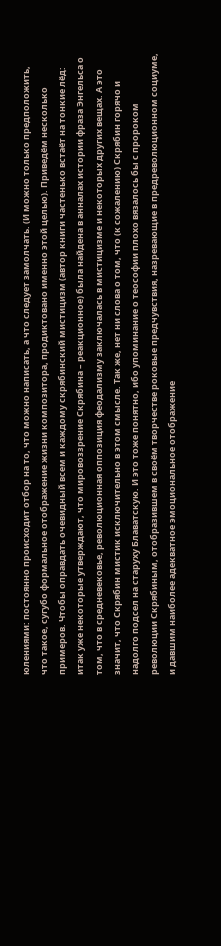юлениями: постоянно происходит отбор на то, что можно написать, а что следует замолчать. (И можно только предположить, что такое, сугубо формальное отображение жизни композитора, продиктовано именно этой целью). Приведём несколько примеров. Чтобы оправдать очевидный всем и каждому скрябинский мистицизм (автор книги частенько встаёт на тонкие лёд: итак уже некоторые утверждают, что мировоззрение Скрябина – реакционное) была найдена в анналах истории фраза Энгельса о том, что в средневековье, революционная оппозиция феодализму заключалась в мистицизме и некоторых других вещах. А это значит, что Скрябин мистик исключительно в этом смысле. Так же, нет ни слова о том, что (к сожалению) Скрябин горячо и надолго подсел на старуху Блаватскую. И это тоже понятно, ибо упоминание о теософии плохо вязалось бы с пророком революции Скрябиным, отобразившем в своём творчестве роковые предчувствия, назревающие в предреволюционном социуме, и давшим наиболее адекватное эмоциональное отображение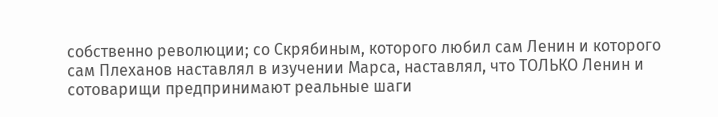собственно революции; со Скрябиным, которого любил сам Ленин и которого сам Плеханов наставлял в изучении Марса, наставлял, что ТОЛЬКО Ленин и сотоварищи предпринимают реальные шаги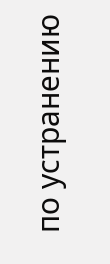по устранению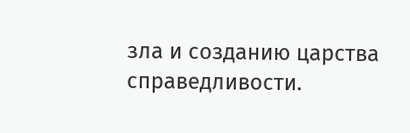зла и созданию царства справедливости.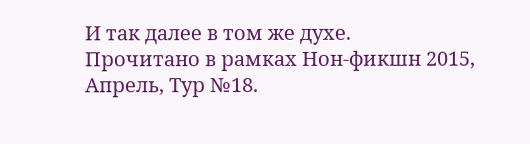И так далее в том же духе.
Прочитано в рамках Нон-фикшн 2015, Апрель, Тур №18.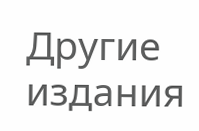Другие издания